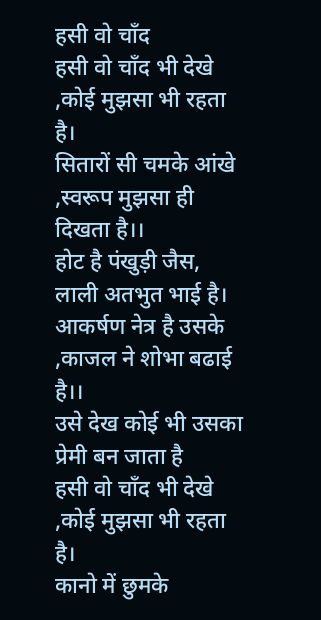हसी वो चाँद
हसी वो चाँद भी देखे ,कोई मुझसा भी रहता है।
सितारों सी चमके आंखे ,स्वरूप मुझसा ही दिखता है।।
होट है पंखुड़ी जैस, लाली अतभुत भाई है।
आकर्षण नेत्र है उसके ,काजल ने शोभा बढाई है।।
उसे देख कोई भी उसका प्रेमी बन जाता है
हसी वो चाँद भी देखे ,कोई मुझसा भी रहता है।
कानो में छुमके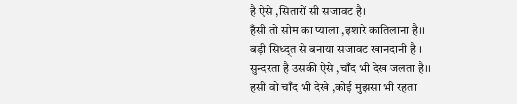है ऐसे ,सितारों सी सजावट है।
हँसी तो सोम का प्याला ,इशारे कातिलाना है।।
बड़ी सिध्द्त से बनाया सजावट खानदानी है ।
सुन्दरता है उसकी ऐसे ,चाँद भी देख जलता है।।
हसी वो चाँद भी देखे ,कोई मुझसा भी रहता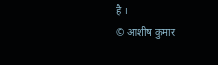है ।
© आशीष कुमार